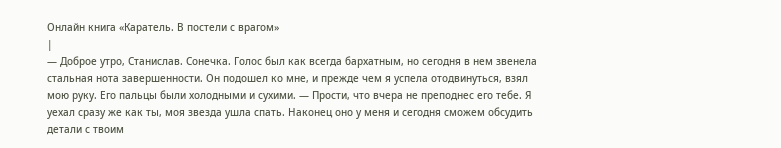Онлайн книга «Каратель. В постели с врагом»
|
— Доброе утро, Станислав. Сонечка. Голос был как всегда бархатным, но сегодня в нем звенела стальная нота завершенности. Он подошел ко мне, и прежде чем я успела отодвинуться, взял мою руку. Его пальцы были холодными и сухими. — Прости, что вчера не преподнес его тебе. Я уехал сразу же как ты, моя звезда ушла спать. Наконец оно у меня и сегодня сможем обсудить детали с твоим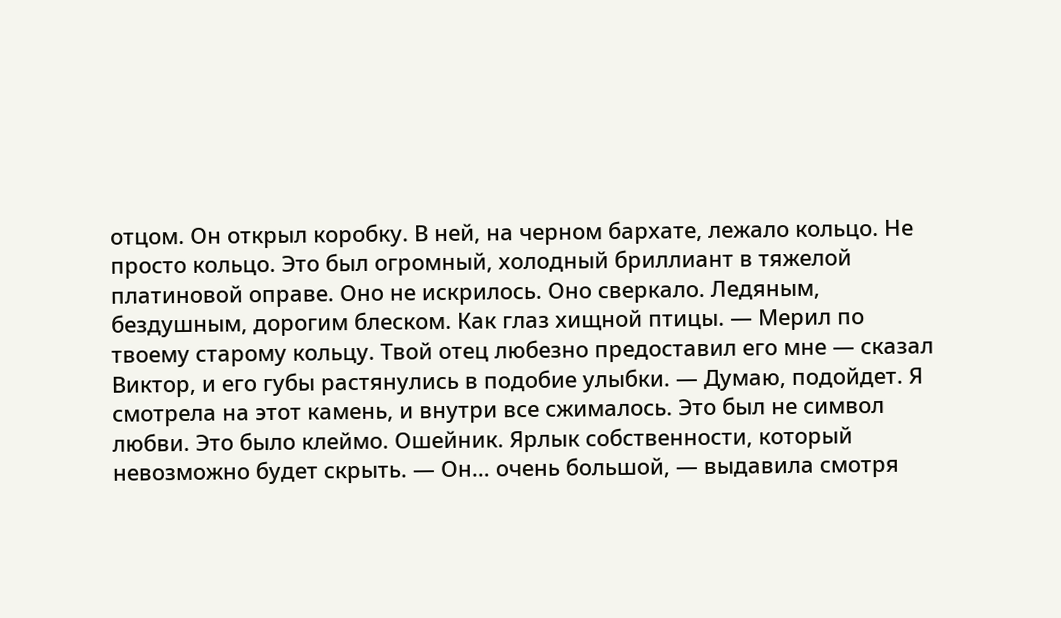отцом. Он открыл коробку. В ней, на черном бархате, лежало кольцо. Не просто кольцо. Это был огромный, холодный бриллиант в тяжелой платиновой оправе. Оно не искрилось. Оно сверкало. Ледяным, бездушным, дорогим блеском. Как глаз хищной птицы. — Мерил по твоему старому кольцу. Твой отец любезно предоставил его мне — сказал Виктор, и его губы растянулись в подобие улыбки. — Думаю, подойдет. Я смотрела на этот камень, и внутри все сжималось. Это был не символ любви. Это было клеймо. Ошейник. Ярлык собственности, который невозможно будет скрыть. — Он… очень большой, — выдавила смотря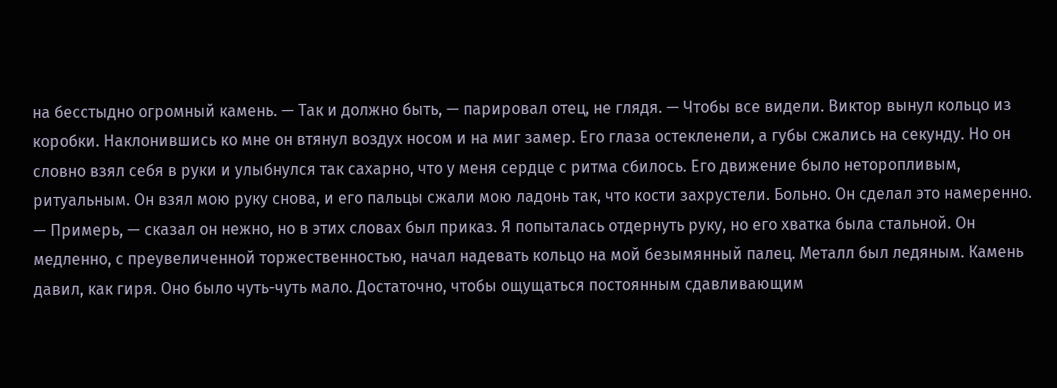на бесстыдно огромный камень. — Так и должно быть, — парировал отец, не глядя. — Чтобы все видели. Виктор вынул кольцо из коробки. Наклонившись ко мне он втянул воздух носом и на миг замер. Его глаза остекленели, а губы сжались на секунду. Но он словно взял себя в руки и улыбнулся так сахарно, что у меня сердце с ритма сбилось. Его движение было неторопливым, ритуальным. Он взял мою руку снова, и его пальцы сжали мою ладонь так, что кости захрустели. Больно. Он сделал это намеренно. — Примерь, — сказал он нежно, но в этих словах был приказ. Я попыталась отдернуть руку, но его хватка была стальной. Он медленно, с преувеличенной торжественностью, начал надевать кольцо на мой безымянный палец. Металл был ледяным. Камень давил, как гиря. Оно было чуть-чуть мало. Достаточно, чтобы ощущаться постоянным сдавливающим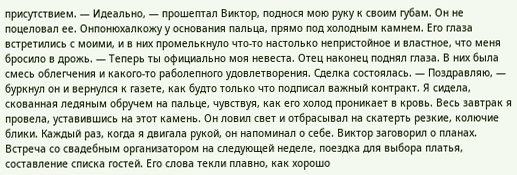присутствием. — Идеально, — прошептал Виктор, поднося мою руку к своим губам. Он не поцеловал ее. Онпонюхалкожу у основания пальца, прямо под холодным камнем. Его глаза встретились с моими, и в них промелькнуло что-то настолько непристойное и властное, что меня бросило в дрожь. — Теперь ты официально моя невеста. Отец наконец поднял глаза. В них была смесь облегчения и какого-то раболепного удовлетворения. Сделка состоялась. — Поздравляю, — буркнул он и вернулся к газете, как будто только что подписал важный контракт. Я сидела, скованная ледяным обручем на пальце, чувствуя, как его холод проникает в кровь. Весь завтрак я провела, уставившись на этот камень. Он ловил свет и отбрасывал на скатерть резкие, колючие блики. Каждый раз, когда я двигала рукой, он напоминал о себе. Виктор заговорил о планах. Встреча со свадебным организатором на следующей неделе, поездка для выбора платья, составление списка гостей. Его слова текли плавно, как хорошо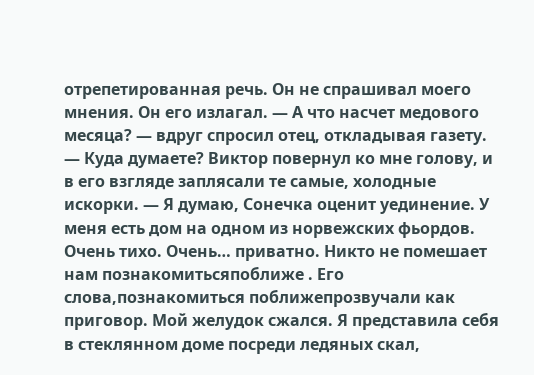отрепетированная речь. Он не спрашивал моего мнения. Он его излагал. — А что насчет медового месяца? — вдруг спросил отец, откладывая газету. — Куда думаете? Виктор повернул ко мне голову, и в его взгляде заплясали те самые, холодные искорки. — Я думаю, Сонечка оценит уединение. У меня есть дом на одном из норвежских фьордов. Очень тихо. Очень… приватно. Никто не помешает нам познакомитьсяпоближе . Его слова,познакомиться поближепрозвучали как приговор. Мой желудок сжался. Я представила себя в стеклянном доме посреди ледяных скал,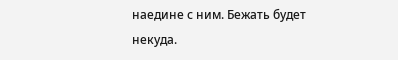наедине с ним. Бежать будет некуда.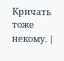Кричать тоже некому. |